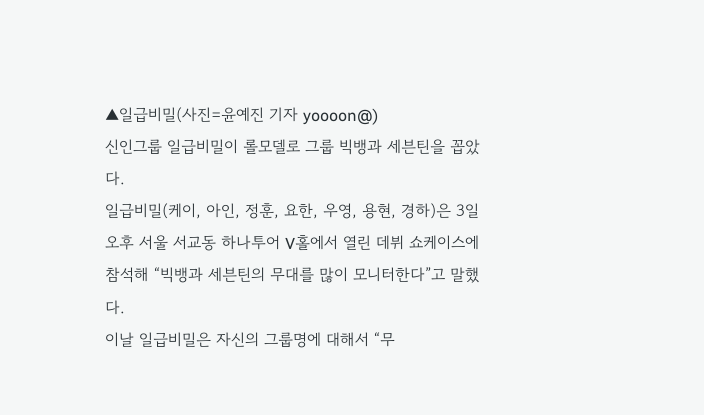▲일급비밀(사진=윤예진 기자 yoooon@)
신인그룹 일급비밀이 롤모델로 그룹 빅뱅과 세븐틴을 꼽았다.
일급비밀(케이, 아인, 정훈, 요한, 우영, 용현, 경하)은 3일 오후 서울 서교동 하나투어 V홀에서 열린 데뷔 쇼케이스에 참석해 “빅뱅과 세븐틴의 무대를 많이 모니터한다”고 말했다.
이날 일급비밀은 자신의 그룹명에 대해서 “무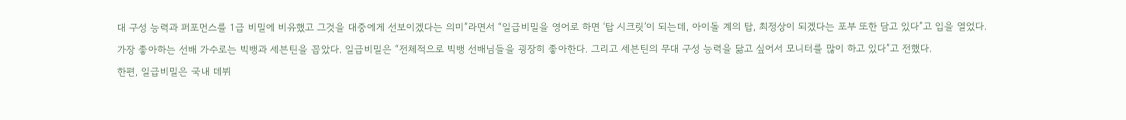대 구성 능력과 퍼포먼스를 1급 비밀에 비유했고 그것을 대중에게 선보이겠다는 의미”라면서 “일급비밀을 영어로 하면 ‘탑 시크릿’이 되는데, 아이돌 계의 탑, 최정상이 되겠다는 포부 또한 담고 있다”고 입을 열었다.
가장 좋아하는 선배 가수로는 빅뱅과 세븐틴을 꼽았다. 일급비밀은 “전체적으로 빅뱅 선배님들을 굉장히 좋아한다. 그리고 세븐틴의 무대 구성 능력을 닮고 싶어서 모니터를 많이 하고 있다”고 전했다.
한편, 일급비밀은 국내 데뷔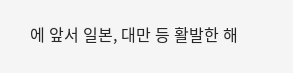에 앞서 일본, 대만 등 활발한 해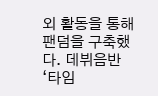외 활동을 통해 팬덤을 구축했다. 데뷔음반 ‘타임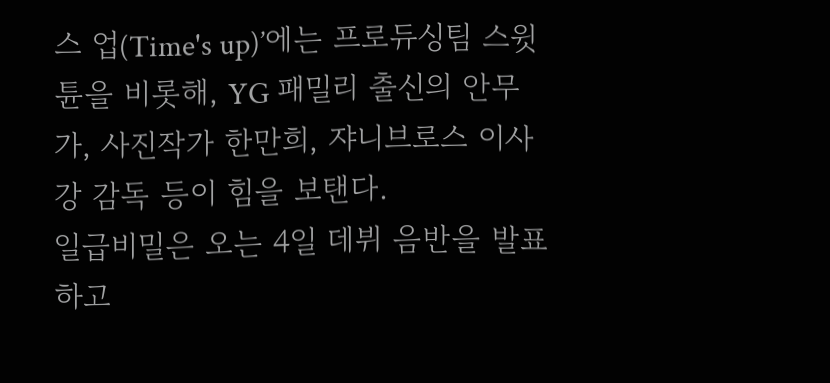스 업(Time's up)’에는 프로듀싱팀 스윗튠을 비롯해, YG 패밀리 출신의 안무가, 사진작가 한만희, 쟈니브로스 이사강 감독 등이 힘을 보탠다.
일급비밀은 오는 4일 데뷔 음반을 발표하고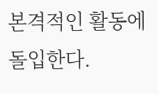본격적인 활동에 돌입한다.